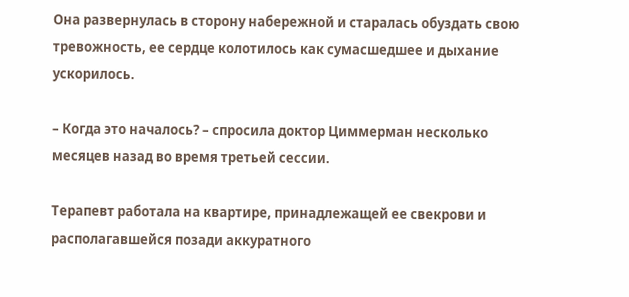Она развернулась в сторону набережной и старалась обуздать свою тревожность, ее сердце колотилось как сумасшедшее и дыхание ускорилось.

– Когда это началось? – спросила доктор Циммерман несколько месяцев назад во время третьей сессии.

Терапевт работала на квартире, принадлежащей ее свекрови и располагавшейся позади аккуратного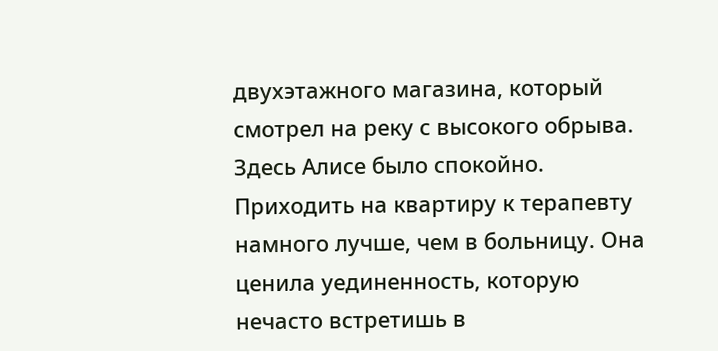двухэтажного магазина, который смотрел на реку с высокого обрыва. Здесь Алисе было спокойно. Приходить на квартиру к терапевту намного лучше, чем в больницу. Она ценила уединенность, которую нечасто встретишь в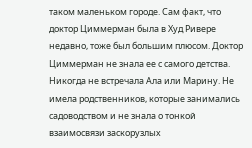таком маленьком городе. Сам факт, что доктор Циммерман была в Худ Ривере недавно, тоже был большим плюсом. Доктор Циммерман не знала ее с самого детства. Никогда не встречала Ала или Марину. Не имела родственников, которые занимались садоводством и не знала о тонкой взаимосвязи заскорузлых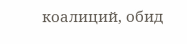коалиций, обид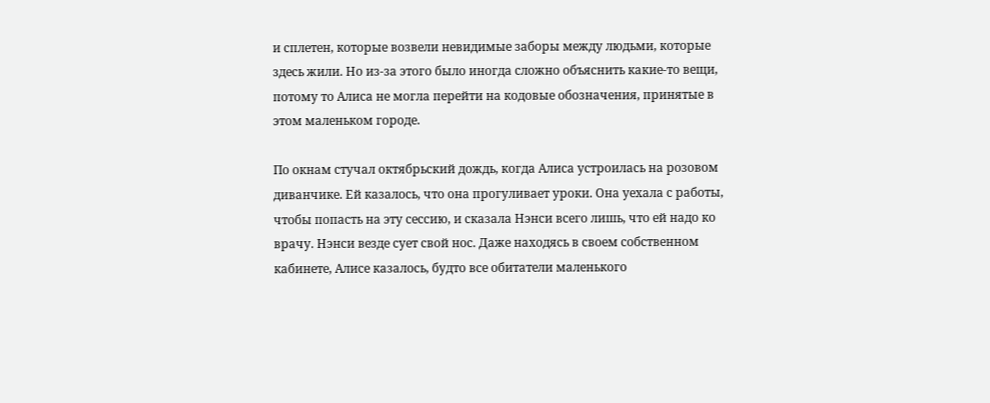и сплетен, которые возвели невидимые заборы между людьми, которые здесь жили. Но из-за этого было иногда сложно объяснить какие-то вещи, потому то Алиса не могла перейти на кодовые обозначения, принятые в этом маленьком городе.

По окнам стучал октябрьский дождь, когда Алиса устроилась на розовом диванчике. Ей казалось, что она прогуливает уроки. Она уехала с работы, чтобы попасть на эту сессию, и сказала Нэнси всего лишь, что ей надо ко врачу. Нэнси везде сует свой нос. Даже находясь в своем собственном кабинете, Алисе казалось, будто все обитатели маленького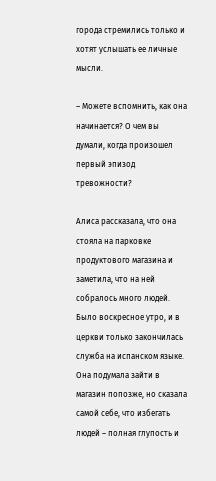города стремились только и хотят услышать ее личные мысли.

– Можете вспомнить, как она начинается? О чем вы думали, когда произошел первый эпизод тревожности?

Алиса рассказала, что она стояла на парковке продуктового магазина и заметила, что на ней собралось много людей. Было воскресное утро, и в церкви только закончилась служба на испанском языке. Она подумала зайти в магазин попозже, но сказала самой себе, что избегать людей – полная глупость и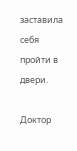заставила себя пройти в двери.

Доктор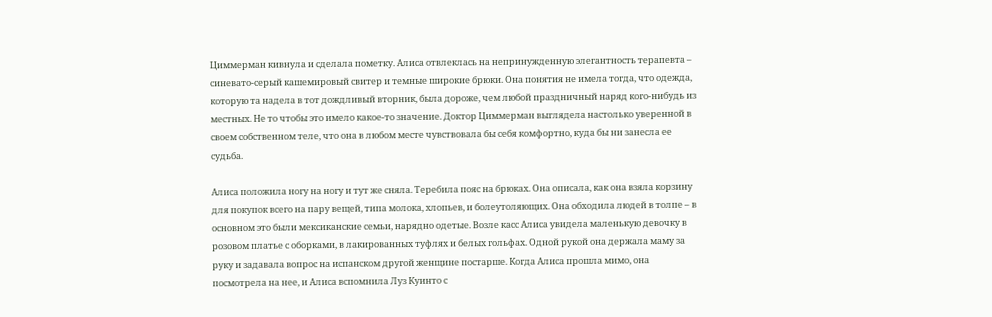Циммерман кивнула и сделала пометку. Алиса отвлеклась на непринужденную элегантность терапевта – синевато-серый кашемировый свитер и темные широкие брюки. Она понятия не имела тогда, что одежда, которую та надела в тот дождливый вторник, была дороже, чем любой праздничный наряд кого-нибудь из местных. Не то чтобы это имело какое-то значение. Доктор Циммерман выглядела настолько уверенной в своем собственном теле, что она в любом месте чувствовала бы себя комфортно, куда бы ни занесла ее судьба.

Алиса положила ногу на ногу и тут же сняла. Теребила пояс на брюках. Она описала, как она взяла корзину для покупок всего на пару вещей, типа молока, хлопьев, и болеутоляющих. Она обходила людей в толпе – в основном это были мексиканские семьи, нарядно одетые. Возле касс Алиса увидела маленькую девочку в розовом платье с оборками, в лакированных туфлях и белых гольфах. Одной рукой она держала маму за руку и задавала вопрос на испанском другой женщине постарше. Когда Алиса прошла мимо, она посмотрела на нее, и Алиса вспомнила Луз Куинто с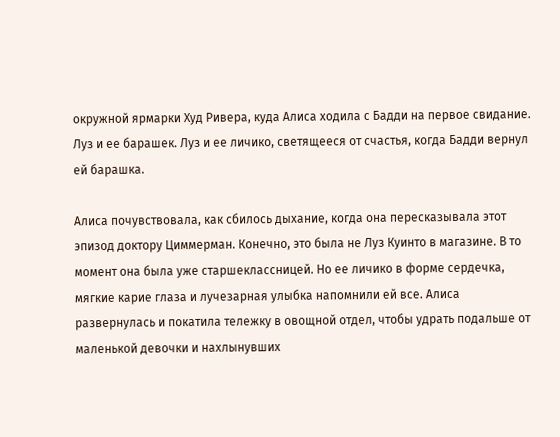окружной ярмарки Худ Ривера, куда Алиса ходила с Бадди на первое свидание. Луз и ее барашек. Луз и ее личико, светящееся от счастья, когда Бадди вернул ей барашка.

Алиса почувствовала, как сбилось дыхание, когда она пересказывала этот эпизод доктору Циммерман. Конечно, это была не Луз Куинто в магазине. В то момент она была уже старшеклассницей. Но ее личико в форме сердечка, мягкие карие глаза и лучезарная улыбка напомнили ей все. Алиса развернулась и покатила тележку в овощной отдел, чтобы удрать подальше от маленькой девочки и нахлынувших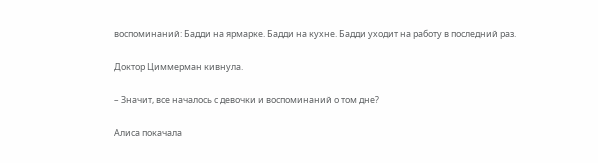воспоминаний: Бадди на ярмарке. Бадди на кухне. Бадди уходит на работу в последний раз.

Доктор Циммерман кивнула.

– Значит, все началось с девочки и воспоминаний о том дне?

Алиса покачала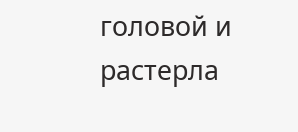головой и растерла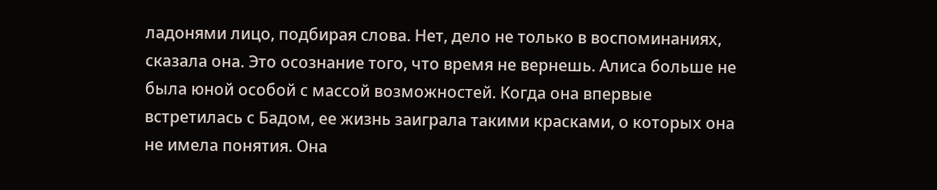ладонями лицо, подбирая слова. Нет, дело не только в воспоминаниях, сказала она. Это осознание того, что время не вернешь. Алиса больше не была юной особой с массой возможностей. Когда она впервые встретилась с Бадом, ее жизнь заиграла такими красками, о которых она не имела понятия. Она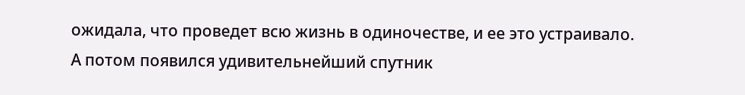ожидала, что проведет всю жизнь в одиночестве, и ее это устраивало. А потом появился удивительнейший спутник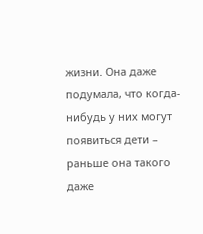жизни. Она даже подумала, что когда-нибудь у них могут появиться дети – раньше она такого даже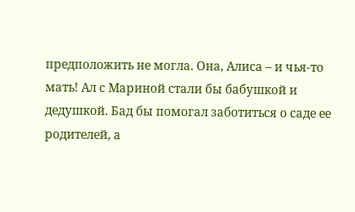предположить не могла. Она, Алиса – и чья-то мать! Ал с Мариной стали бы бабушкой и дедушкой. Бад бы помогал заботиться о саде ее родителей, а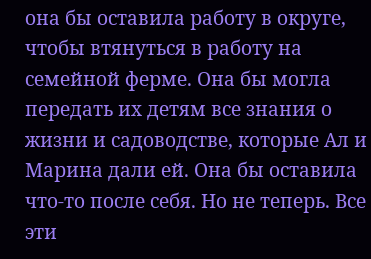она бы оставила работу в округе, чтобы втянуться в работу на семейной ферме. Она бы могла передать их детям все знания о жизни и садоводстве, которые Ал и Марина дали ей. Она бы оставила что-то после себя. Но не теперь. Все эти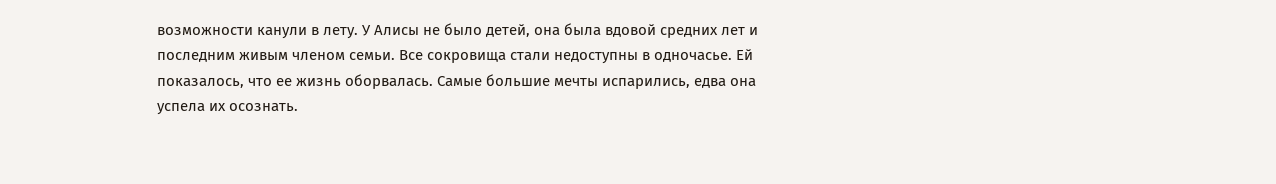возможности канули в лету. У Алисы не было детей, она была вдовой средних лет и последним живым членом семьи. Все сокровища стали недоступны в одночасье. Ей показалось, что ее жизнь оборвалась. Самые большие мечты испарились, едва она успела их осознать.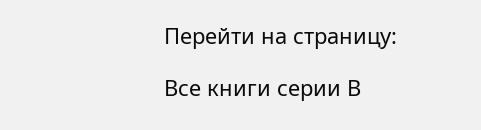Перейти на страницу:

Все книги серии В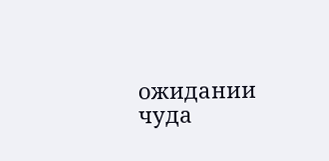ожидании чуда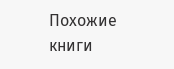Похожие книги